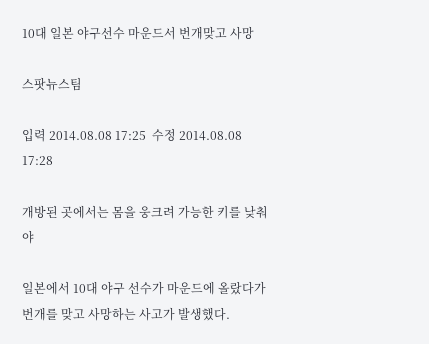10대 일본 야구선수 마운드서 번개맞고 사망

스팟뉴스팀

입력 2014.08.08 17:25  수정 2014.08.08 17:28

개방된 곳에서는 몸을 웅크려 가능한 키를 낮춰야

일본에서 10대 야구 선수가 마운드에 올랐다가 번개를 맞고 사망하는 사고가 발생했다.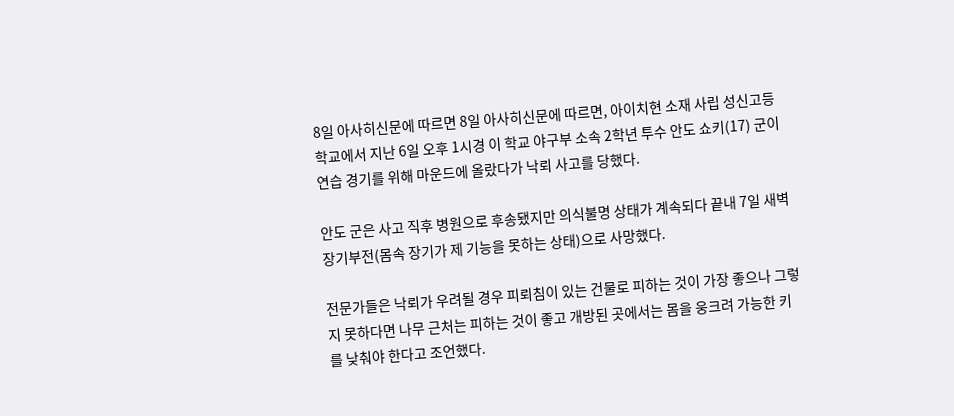8일 아사히신문에 따르면 8일 아사히신문에 따르면, 아이치현 소재 사립 성신고등학교에서 지난 6일 오후 1시경 이 학교 야구부 소속 2학년 투수 안도 쇼키(17) 군이 연습 경기를 위해 마운드에 올랐다가 낙뢰 사고를 당했다.

안도 군은 사고 직후 병원으로 후송됐지만 의식불명 상태가 계속되다 끝내 7일 새벽 장기부전(몸속 장기가 제 기능을 못하는 상태)으로 사망했다.

전문가들은 낙뢰가 우려될 경우 피뢰침이 있는 건물로 피하는 것이 가장 좋으나 그렇지 못하다면 나무 근처는 피하는 것이 좋고 개방된 곳에서는 몸을 웅크려 가능한 키를 낮춰야 한다고 조언했다.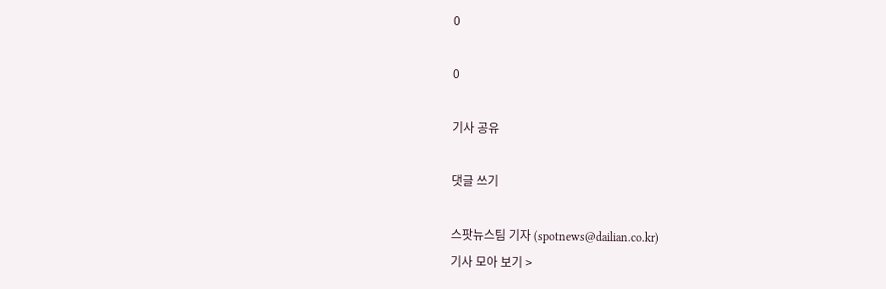0

0

기사 공유

댓글 쓰기

스팟뉴스팀 기자 (spotnews@dailian.co.kr)
기사 모아 보기 >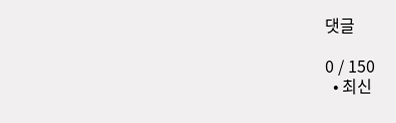댓글

0 / 150
  • 최신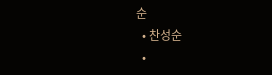순
  • 찬성순
  •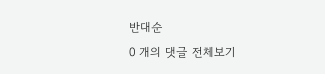반대순
0 개의 댓글 전체보기